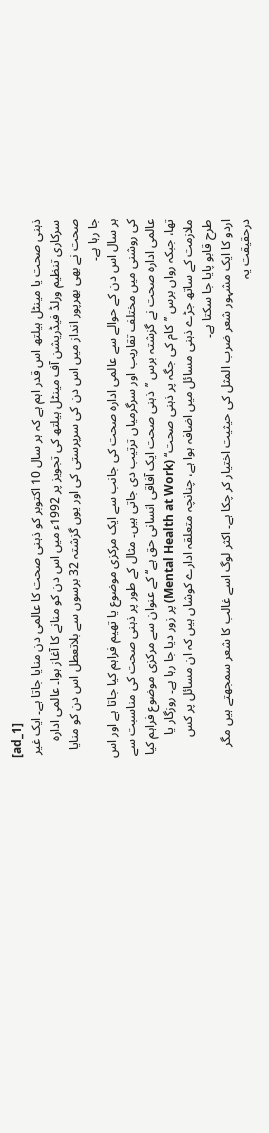[ad_1]
ذہنی صحت یا مینٹل ہیلتھ اس قدر اہم ہے کہ ہر سال 10 اکتوبر کو ذہنی صحت کا عالمی دن منایا جاتا ہے۔ ایک غیر سرکاری تنظیم ورلڈ فیڈریشن آف مینٹل ہیلتھ کی تجویز پر 1992ء میں اس دن کو منانے کا آغاز ہوا۔ عالمی ادارہ صحت نے بھی بھرپور انداز میں اس دن کی سرپرستی کی اور یوں گزشتہ 32 برسوں سے بلاتعطل اس دن کو منایا جا رہا ہے۔
ہر سال اس دن کے حوالے سے عالمی ادارہ صحت کی جانب سے ایک مرکزی موضوع یا تھیم فراہم کیا جاتا ہے اور اس کی روشنی میں مختلف تقاریب اور سرگرمیاں ترتیب دی جاتی ہیں۔ مثال کے طور پر ذہنی صحت کی مناسبت سے عالمی ادارہ صحت نے گزشتہ برس ’’ذہنی صحت ایک آفاقی انسانی حق ہے‘‘ کے عنوان سے مرکزی موضوع فراہم کیا تھا، جبکہ رواں برس ’’کام کی جگہ پر ذہنی صحت‘‘ (Mental Health at Work) پر زور دیا جا رہا ہے۔ روزگار یا ملازمت کے ساتھ جڑے ذہنی مسائل میں اضافہ ہوا ہے، چنانچہ متعلقہ ادارے کوشاں ہیں کہ ان مسائل پر کس طرح قابو پایا جا سکتا ہے۔
اردو کا ایک مشہور شعر ضرب المثل کی حیثیت اختیار کر چکا ہے۔ اکثر لوگ اسے غالب کا شعر سمجھتے ہیں مگر درحقیقت یہ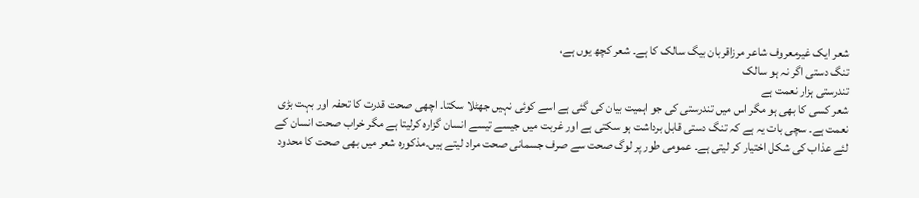شعر ایک غیرمعروف شاعر مرزاقربان بیگ سالک کا ہے۔ شعر کچھ یوں ہے،
تنگ دستی اگر نہ ہو سالک
تندرستی ہزار نعمت ہے
شعر کسی کا بھی ہو مگر اس میں تندرستی کی جو اہمیت بیان کی گئی ہے اسے کوئی نہیں جھٹلا سکتا۔ اچھی صحت قدرت کا تحفہ اور بہت بڑی نعمت ہے۔ سچی بات یہ ہے کہ تنگ دستی قابل برداشت ہو سکتی ہے اور غربت میں جیسے تیسے انسان گزارہ کرلیتا ہے مگر خراب صحت انسان کے لئے عذاب کی شکل اختیار کر لیتی ہے۔ عمومی طور پر لوگ صحت سے صرف جسمانی صحت مراد لیتے ہیں۔مذکورہ شعر میں بھی صحت کا محدود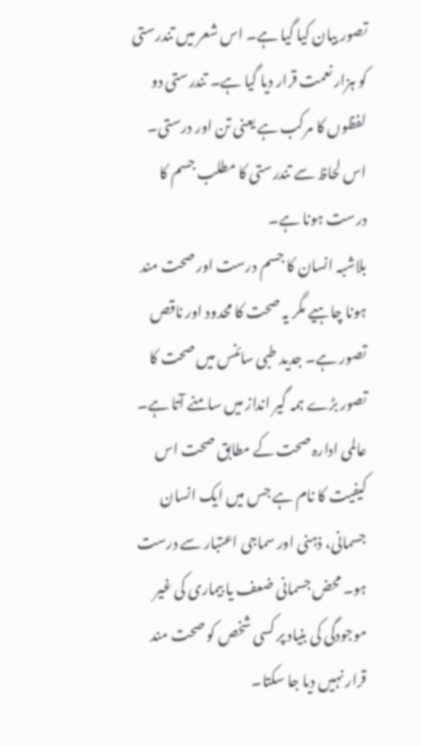تصور بیان کیا گیا ہے۔ اس شعر میں تندرستی کو ہزار نعمت قرار دیا گیا ہے۔ تندرستی دو لفظوں کا مرکب ہے یعنی تن اور درستی۔ اس لحاظ سے تندرستی کا مطلب جسم کا درست ہونا ہے۔
بلاشبہ انسان کا جسم درست اور صحت مند ہونا چاہیے مگر یہ صحت کا محدود اور ناقص تصور ہے۔ جدید طبی سائنس میں صحت کا تصور بڑے ہمہ گیر انداز میں سامنے آتا ہے۔ عالمی ادارہ صحت کے مطابق صحت اس کیفیت کا نام ہے جس میں ایک انسان جسمانی، ذہنی اور سماجی اعتبار سے درست ہو۔ محض جسمانی ضعف یا بیماری کی غیر موجودگی کی بنیاد پر کسی شخص کو صحت مند قرار نہیں دیا جا سکتا۔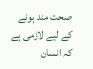صحت مند ہونے کے لیے لازمی ہے کہ انسان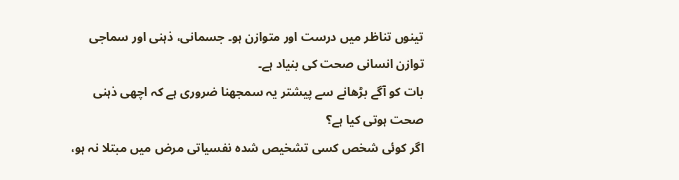تینوں تناظر میں درست اور متوازن ہو۔ جسمانی، ذہنی اور سماجی توازن انسانی صحت کی بنیاد ہے۔
بات کو آگے بڑھانے سے پیشتر یہ سمجھنا ضروری ہے کہ اچھی ذہنی صحت ہوتی کیا ہے؟
اگر کوئی شخص کسی تشخیص شدہ نفسیاتی مرض میں مبتلا نہ ہو،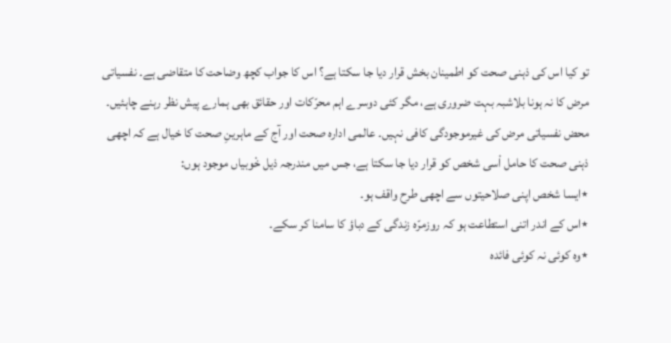تو کیا اس کی ذہنی صحت کو اطمینان بخش قرار دیا جا سکتا ہے؟ اس کا جواب کچھ وضاحت کا متقاضی ہے۔ نفسیاتی مرض کا نہ ہونا بلاشبہ بہت ضروری ہے، مگر کئی دوسرے اہم محرّکات اور حقائق بھی ہمارے پیش نظر رہنے چاہئیں۔ محض نفسیاتی مرض کی غیرموجودگی کافی نہیں۔ عالمی ادارہ صحت اور آج کے ماہرینِ صحت کا خیال ہے کہ اچھی ذہنی صحت کا حامل اْسی شخص کو قرار دیا جا سکتا ہے، جس میں مندرجہ ذیل خْوبیاں موجود ہوں:
٭ایسا شخص اپنی صلاحیتوں سے اچھی طرح واقف ہو۔
٭اس کے اندر اتنی استطاعت ہو کہ روزمرّہ زندگی کے دباؤ کا سامنا کر سکے۔
٭وہ کوئی نہ کوئی فائدہ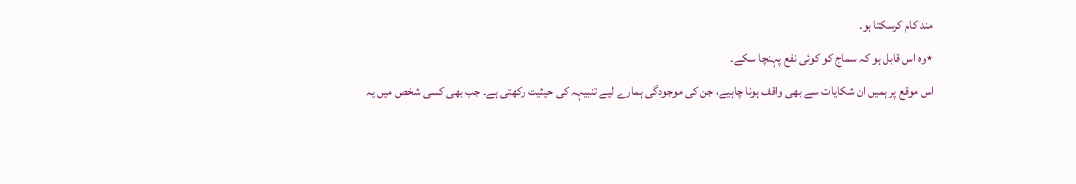مند کام کرسکتا ہو۔
٭وہ اس قابل ہو کہ سماج کو کوئی نفع پہنچا سکے۔
اس موقع پر ہمیں ان شکایات سے بھی واقف ہونا چاہیے، جن کی موجودگی ہمارے لیے تنبیہہ کی حیثیت رکھتی ہے۔ جب بھی کسی شخص میں یہ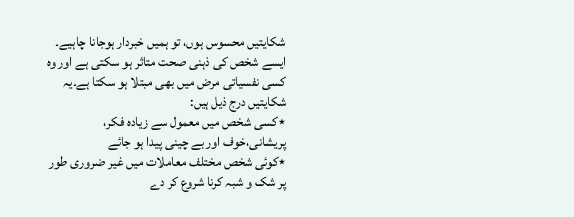شکایتیں محسوس ہوں، تو ہمیں خبردار ہوجانا چاہیے۔ ایسے شخص کی ذہنی صحت متاثر ہو سکتی ہے اور وہ کسی نفسیاتی مرض میں بھی مبتلا ہو سکتا ہے۔یہ شکایتیں درج ذیل ہیں:
٭کسی شخص میں معمول سے زیادہ فکر، پریشانی،خوف اور بے چینی پیدا ہو جائے
٭کوئی شخص مختلف معاملات میں غیر ضروری طور پر شک و شبہ کرنا شروع کر دے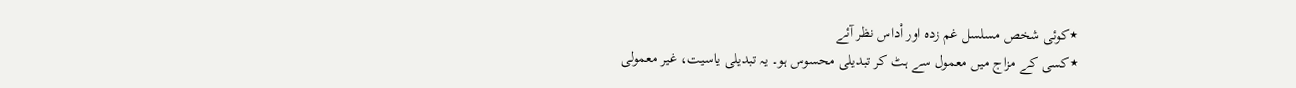٭کوئی شخص مسلسل غم زدہ اور اْداس نظر آئے
٭کسی کے مزاج میں معمول سے ہٹ کر تبدیلی محسوس ہو۔ یہ تبدیلی یاسیت، غیر معمولی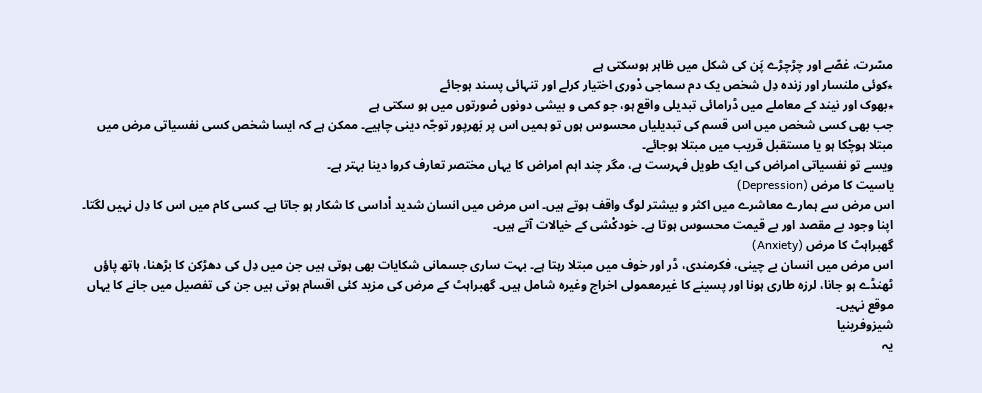مسّرت، غصّے اور چڑچڑے پَن کی شکل میں ظاہر ہوسکتی ہے
٭کوئی ملنسار اور زندہ دِل شخص یک دم سماجی دْوری اختیار کرلے اور تنہائی پسند ہوجائے
٭بھوک اور نیند کے معاملے میں ڈرامائی تبدیلی واقع ہو، جو کمی و بیشی دونوں صْورتوں میں ہو سکتی ہے
جب بھی کسی شخص میں اس قسم کی تبدیلیاں محسوس ہوں تو ہمیں اس پر بَھرپور توجّہ دینی چاہیے۔ ممکن ہے کہ ایسا شخص کسی نفسیاتی مرض میں مبتلا ہوچْکا ہو یا مستقبل قریب میں مبتلا ہوجائے۔
ویسے تو نفسیاتی امراض کی ایک طویل فہرست ہے، مگر چند اہم امراض کا یہاں مختصر تعارف کروا دینا بہتر ہے۔
یاسیت کا مرض (Depression)
اس مرض سے ہمارے معاشرے میں اکثر و بیشتر لوگ واقف ہوتے ہیں۔ اس مرض میں انسان شدید اْداسی کا شکار ہو جاتا ہے۔ کسی کام میں اس کا دِل نہیں لگتا۔ اپنا وجود بے مقصد اور بے قیمت محسوس ہوتا ہے۔ خودکْشی کے خیالات آتے ہیں۔
گھبراہٹ کا مرض (Anxiety)
اس مرض میں انسان بے چینی، فکرمندی، ڈر اور خوف میں مبتلا رہتا ہے۔ بہت ساری جسمانی شکایات بھی ہوتی ہیں جن میں دِل کی دھڑکن کا بڑھنا، ہاتھ پاؤں ٹھنڈے ہو جانا، لرزہ طاری ہونا اور پسینے کا غیرمعمولی اخراج وغیرہ شامل ہیں۔ گھبراہٹ کے مرض کی مزید کئی اقسام ہوتی ہیں جن کی تفصیل میں جانے کا یہاں موقع نہیں۔
شیزوفرینیا
یہ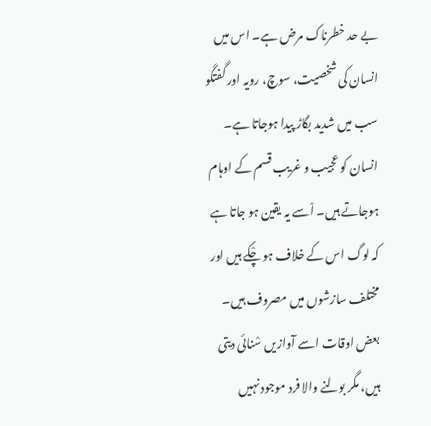بے حد خطرناک مرض ہے۔ اس میں انسان کی شخصیت، سوچ، رویہ اور گفتگو سب میں شدید بگاڑ پیدا ہوجاتا ہے۔ انسان کو عجیب و غریب قسم کے اوہام ہوجاتے ہیں۔ اْسے یہ یقین ہو جاتا ہے کہ لوگ اس کے خلاف ہو چْکے ہیں اور مختلف سازشوں میں مصروف ہیں۔ بعض اوقات اسے آوازیں سْنائی دیتی ہیں، مگر بولنے والا فرد موجود نہیں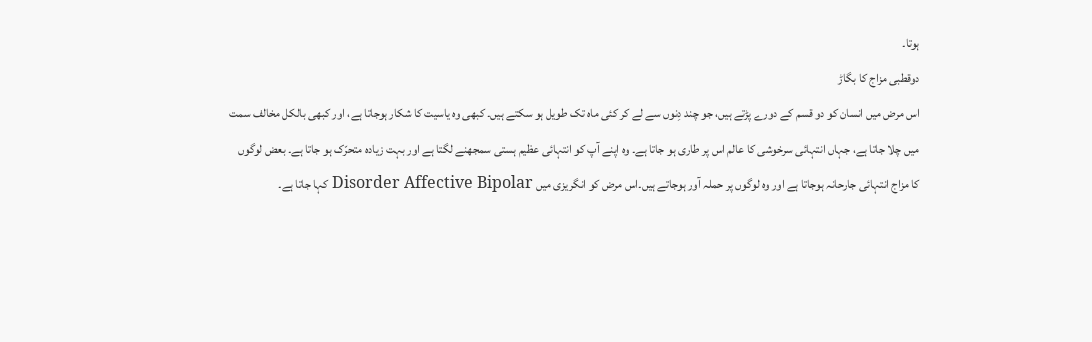ہوتا۔
دوقطبی مزاج کا بگاڑ
اس مرض میں انسان کو دو قسم کے دورے پڑتے ہیں، جو چند دِنوں سے لے کر کئی ماہ تک طویل ہو سکتے ہیں۔ کبھی وہ یاسیت کا شکار ہوجاتا ہے، اور کبھی بالکل مخالف سمت میں چلا جاتا ہے، جہاں انتہائی سرخوشی کا عالم اس پر طاری ہو جاتا ہے۔ وہ اپنے آپ کو انتہائی عظیم ہستی سمجھنے لگتا ہے اور بہت زیادہ متحرّک ہو جاتا ہے۔ بعض لوگوں کا مزاج انتہائی جارحانہ ہوجاتا ہے اور وہ لوگوں پر حملہ آور ہوجاتے ہیں۔اس مرض کو انگریزی میں Disorder Affective Bipolar کہا جاتا ہے۔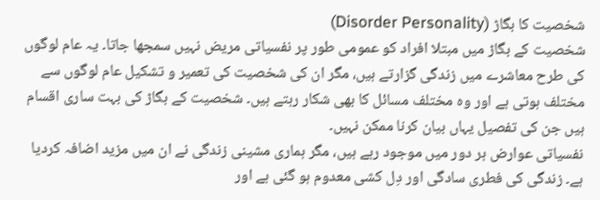شخصیت کا بگاڑ (Disorder Personality)
شخصیت کے بگاڑ میں مبتلا افراد کو عمومی طور پر نفسیاتی مریض نہیں سمجھا جاتا۔ یہ عام لوگوں کی طرح معاشرے میں زندگی گزارتے ہیں، مگر ان کی شخصیت کی تعمیر و تشکیل عام لوگوں سے مختلف ہوتی ہے اور وہ مختلف مسائل کا بھی شکار رہتے ہیں۔ شخصیت کے بگاڑ کی بہت ساری اقسام ہیں جن کی تفصیل یہاں بیان کرنا ممکن نہیں۔
نفسیاتی عوارض ہر دور میں موجود رہے ہیں، مگر ہماری مشینی زندگی نے ان میں مزید اضافہ کردیا ہے۔ زندگی کی فطری سادگی اور دِل کشی معدوم ہو گئی ہے اور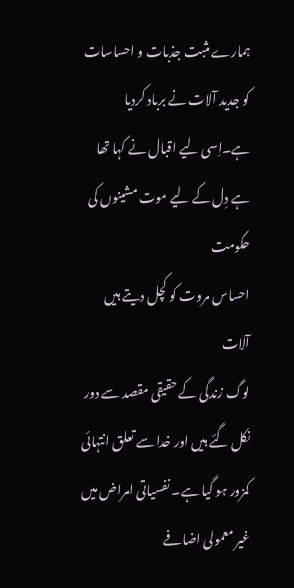ہمارے مثبت جذبات و احساسات کو جدید آلات نے برباد کردیا ہے۔اِسی لیے اقبال نے کہا تھا
ہے دِل کے لیے موت مشینوں کی حکومت
احساس مروت کو کچل دیتے ہیں آلات
لوگ زندگی کے حقیقی مقصد سے دور نکل گئے ہیں اور خدا سے تعلق انتہائی کمزور ہو گیا ہے۔ نفسیاتی امراض میں غیر معمولی اضافے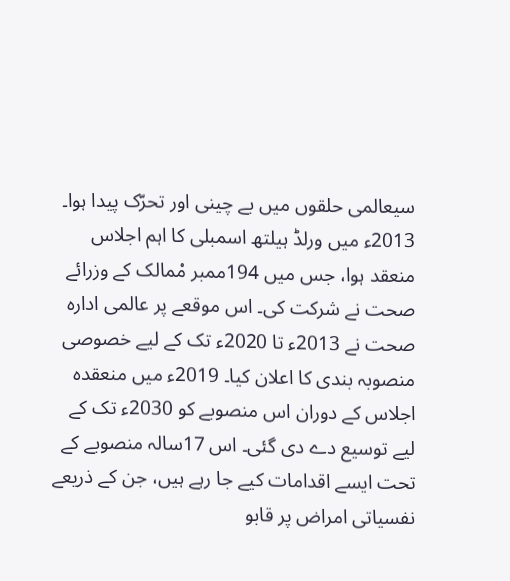سیعالمی حلقوں میں بے چینی اور تحرّک پیدا ہوا۔ 2013ء میں ورلڈ ہیلتھ اسمبلی کا اہم اجلاس منعقد ہوا، جس میں 194ممبر مْمالک کے وزرائے صحت نے شرکت کی۔ اس موقعے پر عالمی ادارہ صحت نے 2013ء تا 2020ء تک کے لیے خصوصی منصوبہ بندی کا اعلان کیا۔ 2019ء میں منعقدہ اجلاس کے دوران اس منصوبے کو 2030ء تک کے لیے توسیع دے دی گئی۔ اس 17سالہ منصوبے کے تحت ایسے اقدامات کیے جا رہے ہیں، جن کے ذریعے نفسیاتی امراض پر قابو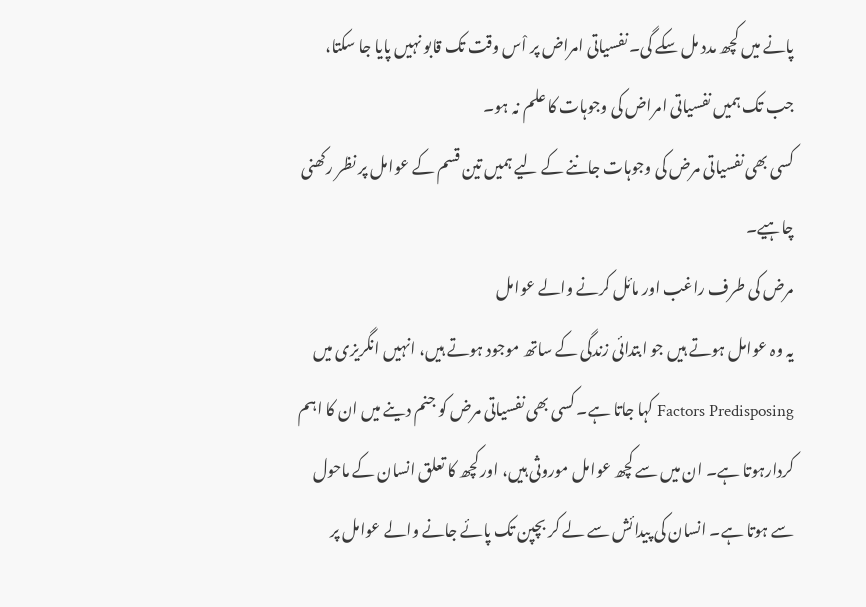پانے میں کچھ مدد مل سکے گی۔ نفسیاتی امراض پر اْس وقت تک قابو نہیں پایا جا سکتا، جب تک ہمیں نفسیاتی امراض کی وجوہات کا علم نہ ہو۔
کسی بھی نفسیاتی مرض کی وجوہات جاننے کے لیے ہمیں تین قسم کے عوامل پر نظر رکھنی چاہیے۔
مرض کی طرف راغب اور مائل کرنے والے عوامل
یہ وہ عوامل ہوتے ہیں جو ابتدائی زندگی کے ساتھ موجود ہوتے ہیں، انہیں انگریزی میں Factors Predisposing کہا جاتا ہے۔ کسی بھی نفسیاتی مرض کو جنم دینے میں ان کا اہم کردارہوتا ہے۔ ان میں سے کچھ عوامل موروثی ہیں، اور کچھ کا تعلق انسان کے ماحول سے ہوتا ہے۔ انسان کی پیدائش سے لے کر بچپن تک پائے جانے والے عوامل پر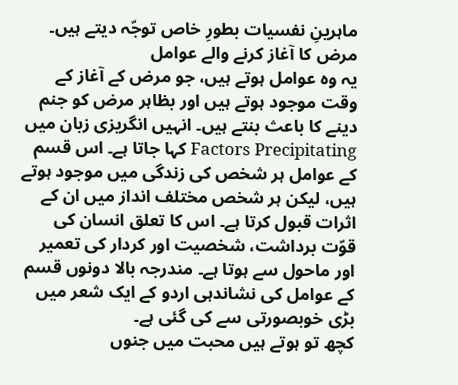ماہرینِ نفسیات بطورِ خاص توجّہ دیتے ہیں۔
مرض کا آغاز کرنے والے عوامل
یہ وہ عوامل ہوتے ہیں، جو مرض کے آغاز کے وقت موجود ہوتے ہیں اور بظاہر مرض کو جنم دینے کا باعث بنتے ہیں۔ انہیں انگریزی زبان میں Factors Precipitating کہا جاتا ہے۔ اس قسم کے عوامل ہر شخص کی زندگی میں موجود ہوتے ہیں، لیکن ہر شخص مختلف انداز میں ان کے اثرات قبول کرتا ہے۔ اس کا تعلق انسان کی قوّت برداشت، شخصیت اور کردار کی تعمیر اور ماحول سے ہوتا ہے۔ مندرجہ بالا دونوں قسم کے عوامل کی نشاندہی اردو کے ایک شعر میں بڑی خوبصورتی سے کی گئی ہے۔
کچھ تو ہوتے ہیں محبت میں جنوں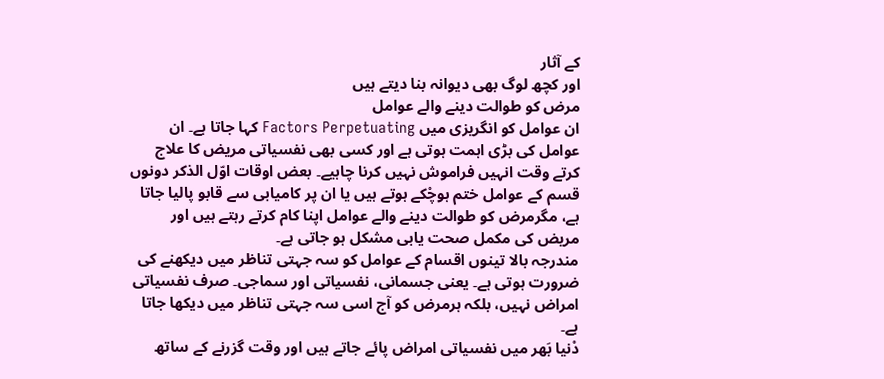کے آثار
اور کچھ لوگ بھی دیوانہ بنا دیتے ہیں
مرض کو طوالت دینے والے عوامل
ان عوامل کو انگریزی میں Factors Perpetuating کہا جاتا ہے۔ ان عوامل کی بڑی اہمت ہوتی ہے اور کسی بھی نفسیاتی مریض کا علاج کرتے وقت انہیں فراموش نہیں کرنا چاہیے۔ بعض اوقات اوّل الذکر دونوں قسم کے عوامل ختم ہوچْکے ہوتے ہیں یا ان پر کامیابی سے قابو پالیا جاتا ہے، مگرمرض کو طوالت دینے والے عوامل اپنا کام کرتے رہتے ہیں اور مریض کی مکمل صحت یابی مشکل ہو جاتی ہے۔
مندرجہ بالا تینوں اقسام کے عوامل کو سہ جہتی تناظر میں دیکھنے کی ضرورت ہوتی ہے۔ یعنی جسمانی، نفسیاتی اور سماجی۔ صرف نفسیاتی امراض نہیں، بلکہ ہرمرض کو آج اسی سہ جہتی تناظر میں دیکھا جاتا ہے۔
دْنیا بَھر میں نفسیاتی امراض پائے جاتے ہیں اور وقت گزرنے کے ساتھ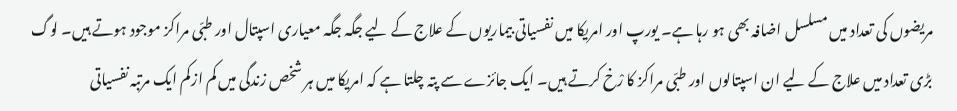مریضوں کی تعداد میں مسلسل اضافہ بھی ہو رہا ہے۔ یورپ اور امریکا میں نفسیاتی بیماریوں کے علاج کے لیے جگہ جگہ معیاری اسپتال اور طبّی مراکز موجود ہوتے ہیں۔ لوگ بڑی تعداد میں علاج کے لیے ان اسپتالوں اور طبّی مراکز کا رْخ کرتے ہیں۔ ایک جائزے سے پتہ چلتا ہے کہ امریکا میں ہر شخص زندگی میں کم ازکم ایک مرتبہ نفسیاتی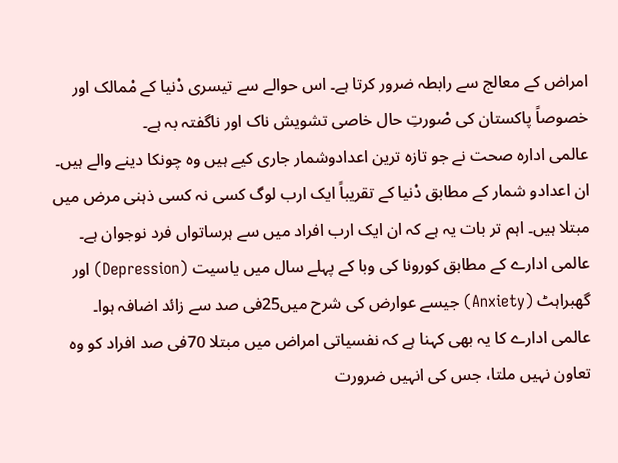امراض کے معالج سے رابطہ ضرور کرتا ہے۔ اس حوالے سے تیسری دْنیا کے مْمالک اور خصوصاً پاکستان کی صْورتِ حال خاصی تشویش ناک اور ناگفتہ بہ ہے۔
عالمی ادارہ صحت نے جو تازہ ترین اعدادوشمار جاری کیے ہیں وہ چونکا دینے والے ہیں۔ ان اعدادو شمار کے مطابق دْنیا کے تقریباً ایک ارب لوگ کسی نہ کسی ذہنی مرض میں مبتلا ہیں۔ اہم تر بات یہ ہے کہ ان ایک ارب افراد میں سے ہرساتواں فرد نوجوان ہے۔ عالمی ادارے کے مطابق کورونا کی وبا کے پہلے سال میں یاسیت (Depression) اور گھبراہٹ (Anxiety) جیسے عوارض کی شرح میں25فی صد سے زائد اضافہ ہوا۔
عالمی ادارے کا یہ بھی کہنا ہے کہ نفسیاتی امراض میں مبتلا 70فی صد افراد کو وہ تعاون نہیں ملتا، جس کی انہیں ضرورت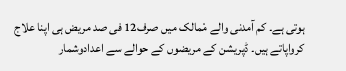ہوتی ہے۔ کم آمدنی والے مْمالک میں صرف12 فی صد مریض ہی اپنا علاج کرواپاتے ہیں۔ ڈپریشن کے مریضوں کے حوالے سے اعدادوشمار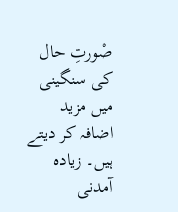صْورتِ حال کی سنگینی میں مزید اضافہ کر دیتے ہیں۔ زیادہ آمدنی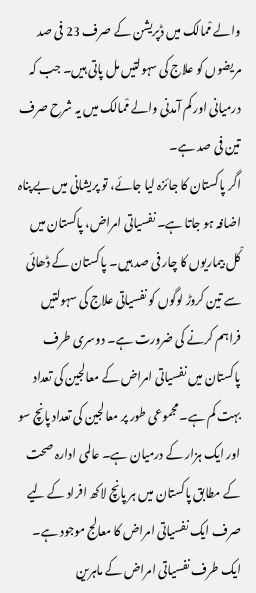والے مْمالک میں ڈپریشن کے صرف 23 فی صد مریضوں کو علاج کی سہولتیں مل پاتی ہیں۔ جب کہ درمیانی اور کم آمدنی والے مْمالک میں یہ شرح صرف تین فی صد ہے۔
اگر پاکستان کا جائزہ لیا جائے، تو پریشانی میں بے پناہ اضافہ ہو جاتا ہے۔ نفسیاتی امراض، پاکستان میں کْل بیماریوں کا چار فی صد ہیں۔ پاکستان کے ڈھائی سے تین کروڑ لوگوں کو نفسیاتی علاج کی سہولتیں فراہم کرنے کی ضرورت ہے۔ دوسری طرف پاکستان میں نفسیاتی امراض کے معالجین کی تعداد بہت کم ہے۔ مجموعی طور پر معالجین کی تعداد پانچ سو اور ایک ہزار کے درمیان ہے۔ عالمی ادارہ صحت کے مطابق پاکستان میں ہر پانچ لاکھ افراد کے لیے صرف ایک نفسیاتی امراض کا معالج موجود ہے۔
ایک طرف نفسیاتی امراض کے ماہرین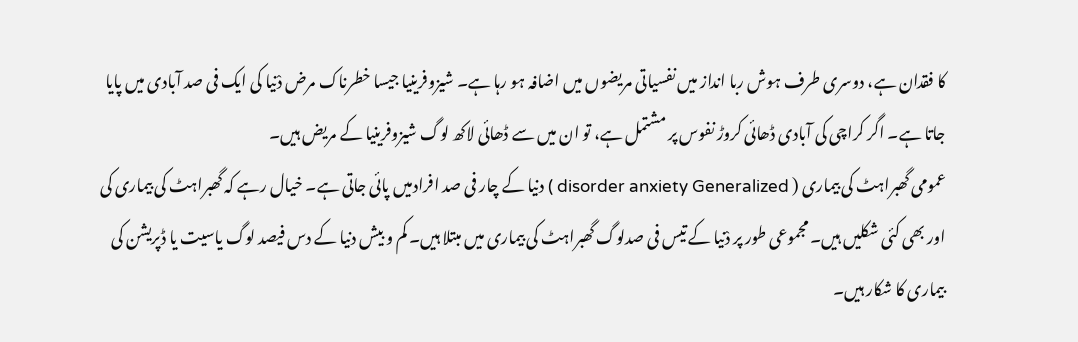کا فقدان ہے، دوسری طرف ہوش ربا انداز میں نفسیاتی مریضوں میں اضافہ ہو رہا ہے۔ شیزوفرینیا جیسا خطرناک مرض دْنیا کی ایک فی صد آبادی میں پایا جاتا ہے۔ اگر کراچی کی آبادی ڈھائی کروڑ نفوس پر مشتمل ہے، تو ان میں سے ڈھائی لاکھ لوگ شیزوفرینیا کے مریض ہیں۔
عمومی گھبراہٹ کی بیماری ( disorder anxiety Generalized ) دنیا کے چار فی صد افرادمیں پائی جاتی ہے۔ خیال رہے کہ گھبراہٹ کی بیماری کی اور بھی کئی شکلیں ہیں۔ مجموعی طور پر دْنیا کے تیس فی صدلوگ گھبراہٹ کی بیماری میں مبتلا ہیں۔ کم و بیش دنیا کے دس فیصد لوگ یاسیت یا ڈپریشن کی بیماری کا شکار ہیں۔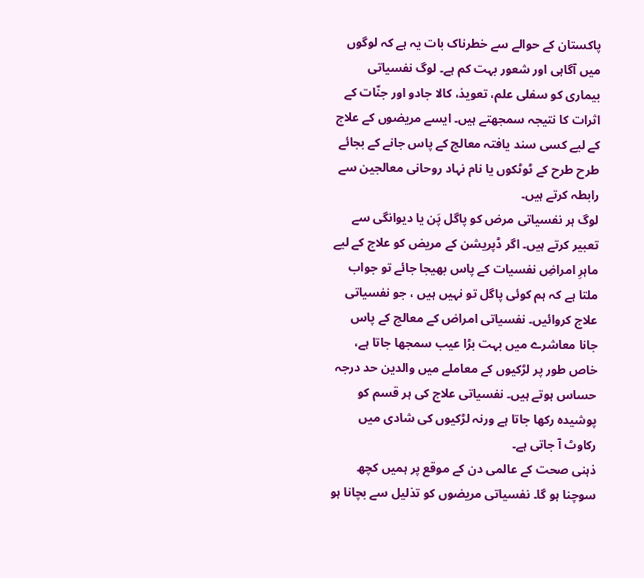پاکستان کے حوالے سے خطرناک بات یہ ہے کہ لوگوں میں آگاہی اور شعور بہت کم ہے۔ لوگ نفسیاتی بیماری کو سفلی علم، تعویذ، کالا جادو اور جنّات کے اثرات کا نتیجہ سمجھتے ہیں۔ ایسے مریضوں کے علاج کے لیے کسی سند یافتہ معالج کے پاس جانے کے بجائے طرح طرح کے ٹوٹکوں یا نام نہاد روحانی معالجین سے رابطہ کرتے ہیں۔
لوگ ہر نفسیاتی مرض کو پاگل پَن یا دیوانگی سے تعبیر کرتے ہیں۔ اگر ڈپریشن کے مریض کو علاج کے لیے ماہرِ امراضِ نفسیات کے پاس بھیجا جائے تو جواب ملتا ہے کہ ہم کوئی پاگل تو نہیں ہیں ، جو نفسیاتی علاج کروائیں۔ نفسیاتی امراض کے معالج کے پاس جانا معاشرے میں بہت بڑا عیب سمجھا جاتا ہے، خاص طور پر لڑکیوں کے معاملے میں والدین حد درجہ حساس ہوتے ہیں۔ نفسیاتی علاج کی ہر قسم کو پوشیدہ رکھا جاتا ہے ورنہ لڑکیوں کی شادی میں رکاوٹ آ جاتی ہے۔
ذہنی صحت کے عالمی دن کے موقع پر ہمیں کچھ سوچنا ہو گا۔ نفسیاتی مریضوں کو تذلیل سے بچانا ہو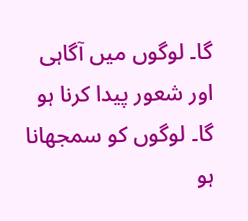گا۔ لوگوں میں آگاہی اور شعور پیدا کرنا ہو گا۔ لوگوں کو سمجھانا ہو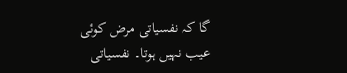گا کہ نفسیاتی مرض کوئی عیب نہیں ہوتا۔ نفسیاتی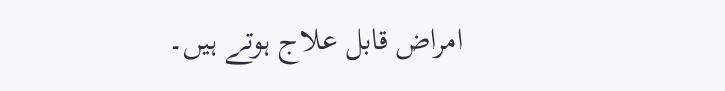امراض قابل علاج ہوتے ہیں۔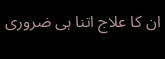ان کا علاج اتنا ہی ضروری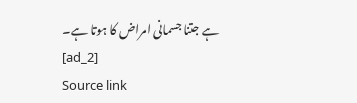ہے جتنا جسمانی امراض کا ہوتا ہے۔
[ad_2]
Source link